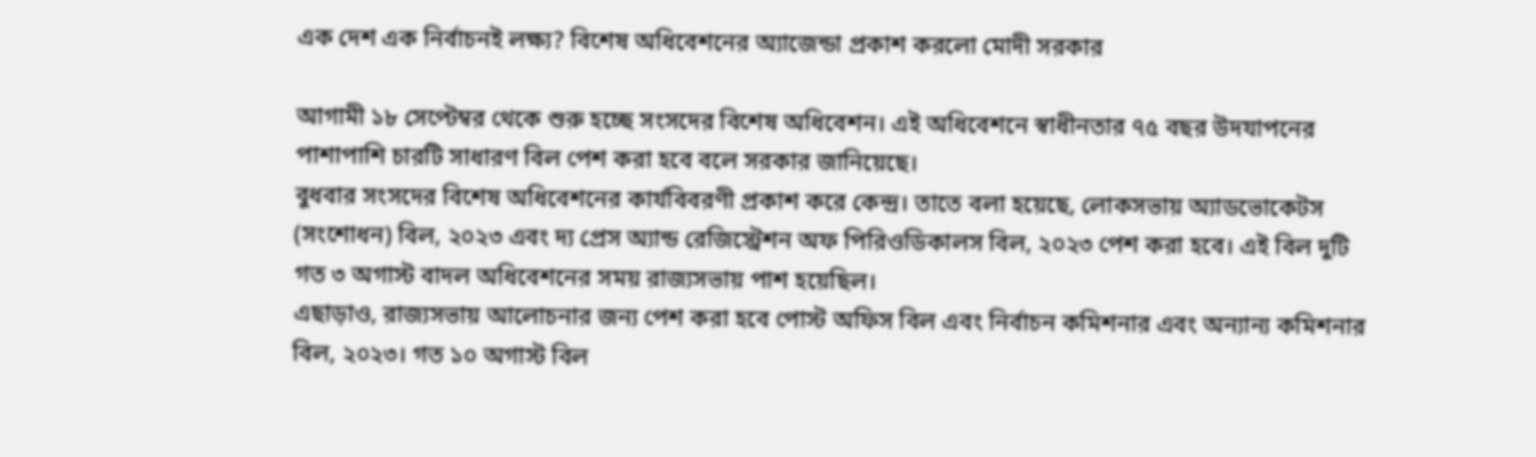এক দেশ এক নির্বাচনই লক্ষ্য? বিশেষ অধিবেশনের অ্যাজেন্ডা প্রকাশ করলো মোদী সরকার

আগামী ১৮ সেপ্টেম্বর থেকে শুরু হচ্ছে সংসদের বিশেষ অধিবেশন। এই অধিবেশনে স্বাধীনতার ৭৫ বছর উদযাপনের পাশাপাশি চারটি সাধারণ বিল পেশ করা হবে বলে সরকার জানিয়েছে।
বুধবার সংসদের বিশেষ অধিবেশনের কার্যবিবরণী প্রকাশ করে কেন্দ্র। তাতে বলা হয়েছে, লোকসভায় অ্যাডভোকেটস (সংশোধন) বিল, ২০২৩ এবং দ্য প্রেস অ্যান্ড রেজিস্ট্রেশন অফ পিরিওডিকালস বিল, ২০২৩ পেশ করা হবে। এই বিল দুটি গত ৩ অগাস্ট বাদল অধিবেশনের সময় রাজ্যসভায় পাশ হয়েছিল।
এছাড়াও, রাজ্যসভায় আলোচনার জন্য পেশ করা হবে পোস্ট অফিস বিল এবং নির্বাচন কমিশনার এবং অন্যান্য কমিশনার বিল, ২০২৩। গত ১০ অগাস্ট বিল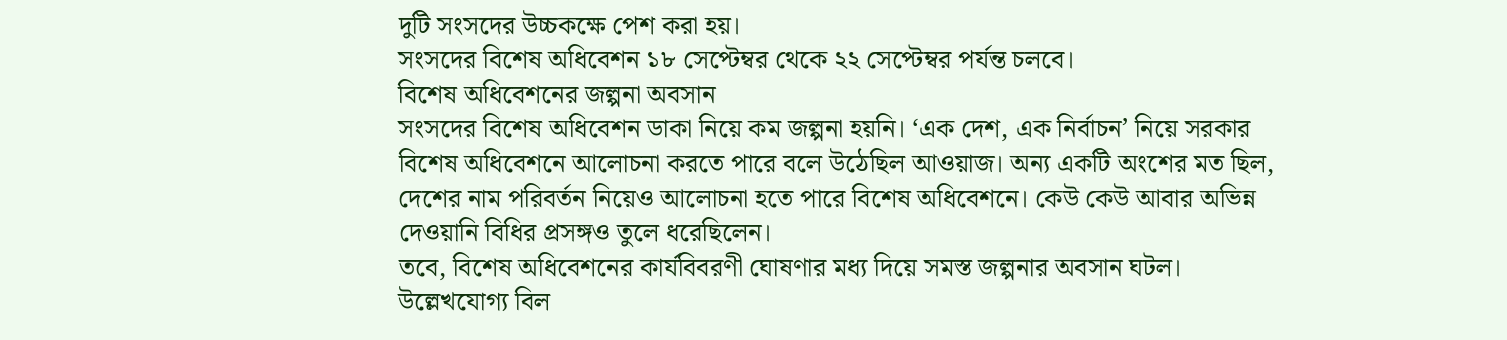দুটি সংসদের উচ্চকক্ষে পেশ করা হয়।
সংসদের বিশেষ অধিবেশন ১৮ সেপ্টেম্বর থেকে ২২ সেপ্টেম্বর পর্যন্ত চলবে।
বিশেষ অধিবেশনের জল্পনা অবসান
সংসদের বিশেষ অধিবেশন ডাকা নিয়ে কম জল্পনা হয়নি। ‘এক দেশ, এক নির্বাচন’ নিয়ে সরকার বিশেষ অধিবেশনে আলোচনা করতে পারে বলে উঠেছিল আওয়াজ। অন্য একটি অংশের মত ছিল, দেশের নাম পরিবর্তন নিয়েও আলোচনা হতে পারে বিশেষ অধিবেশনে। কেউ কেউ আবার অভিন্ন দেওয়ানি বিধির প্রসঙ্গও তুলে ধরেছিলেন।
তবে, বিশেষ অধিবেশনের কার্যবিবরণী ঘোষণার মধ্য দিয়ে সমস্ত জল্পনার অবসান ঘটল।
উল্লেখযোগ্য বিল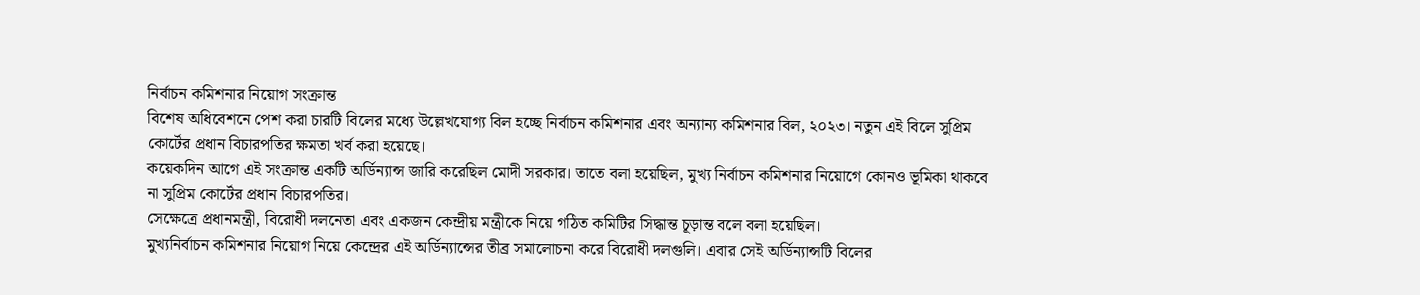নির্বাচন কমিশনার নিয়োগ সংক্রান্ত
বিশেষ অধিবেশনে পেশ করা চারটি বিলের মধ্যে উল্লেখযোগ্য বিল হচ্ছে নির্বাচন কমিশনার এবং অন্যান্য কমিশনার বিল, ২০২৩। নতুন এই বিলে সুপ্রিম কোর্টের প্রধান বিচারপতির ক্ষমতা খর্ব করা হয়েছে।
কয়েকদিন আগে এই সংক্রান্ত একটি অর্ডিন্যান্স জারি করেছিল মোদী সরকার। তাতে বলা হয়েছিল, মুখ্য নির্বাচন কমিশনার নিয়োগে কোনও ভূমিকা থাকবে না সুপ্রিম কোর্টের প্রধান বিচারপতির।
সেক্ষেত্রে প্রধানমন্ত্রী, বিরোধী দলনেতা এবং একজন কেন্দ্রীয় মন্ত্রীকে নিয়ে গঠিত কমিটির সিদ্ধান্ত চূড়ান্ত বলে বলা হয়েছিল।
মুখ্যনির্বাচন কমিশনার নিয়োগ নিয়ে কেন্দ্রের এই অর্ডিন্যান্সের তীব্র সমালোচনা করে বিরোধী দলগুলি। এবার সেই অর্ডিন্যান্সটি বিলের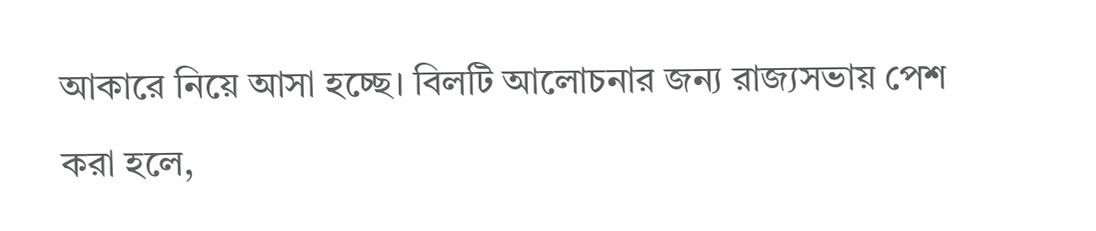আকারে নিয়ে আসা হচ্ছে। বিলটি আলোচনার জন্য রাজ্যসভায় পেশ করা হলে,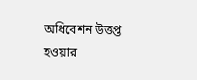অধিবেশন উত্তপ্ত হওয়ার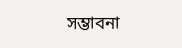সম্ভাবনা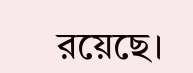রয়েছে।